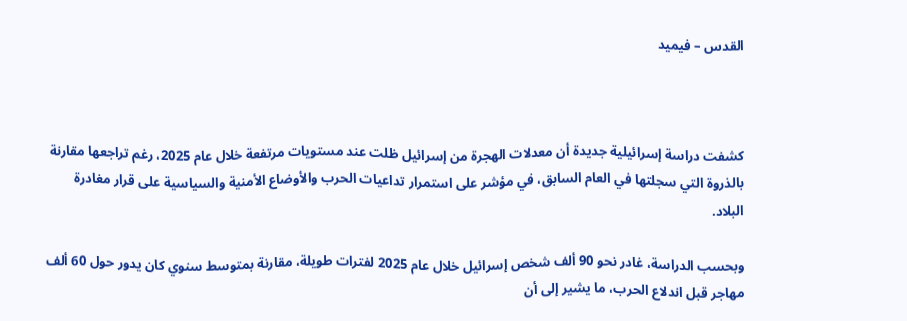القدس – فيميد



كشفت دراسة إسرائيلية جديدة أن معدلات الهجرة من إسرائيل ظلت عند مستويات مرتفعة خلال عام 2025، رغم تراجعها مقارنة بالذروة التي سجلتها في العام السابق، في مؤشر على استمرار تداعيات الحرب والأوضاع الأمنية والسياسية على قرار مغادرة البلاد.

وبحسب الدراسة، غادر نحو 90 ألف شخص إسرائيل خلال عام 2025 لفترات طويلة، مقارنة بمتوسط سنوي كان يدور حول 60 ألف مهاجر قبل اندلاع الحرب، ما يشير إلى أن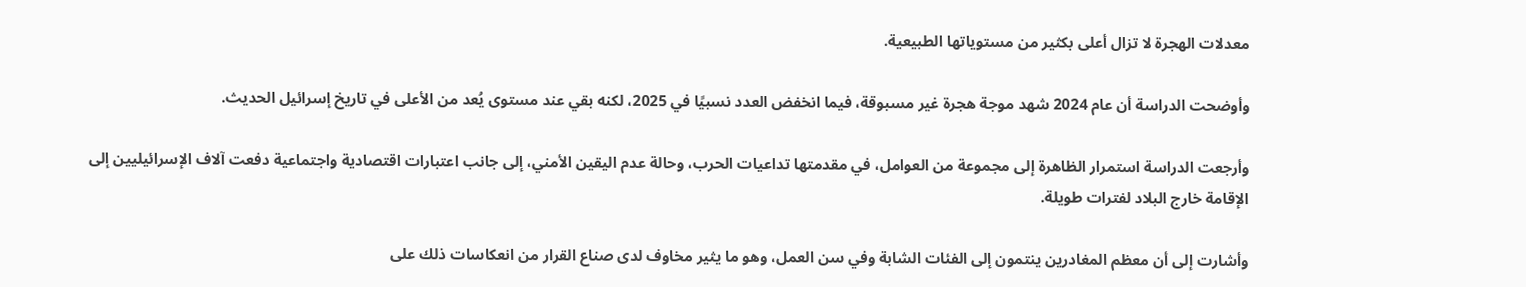معدلات الهجرة لا تزال أعلى بكثير من مستوياتها الطبيعية.

وأوضحت الدراسة أن عام 2024 شهد موجة هجرة غير مسبوقة، فيما انخفض العدد نسبيًا في 2025، لكنه بقي عند مستوى يُعد من الأعلى في تاريخ إسرائيل الحديث.

وأرجعت الدراسة استمرار الظاهرة إلى مجموعة من العوامل، في مقدمتها تداعيات الحرب، وحالة عدم اليقين الأمني، إلى جانب اعتبارات اقتصادية واجتماعية دفعت آلاف الإسرائيليين إلى الإقامة خارج البلاد لفترات طويلة.

وأشارت إلى أن معظم المغادرين ينتمون إلى الفئات الشابة وفي سن العمل، وهو ما يثير مخاوف لدى صناع القرار من انعكاسات ذلك على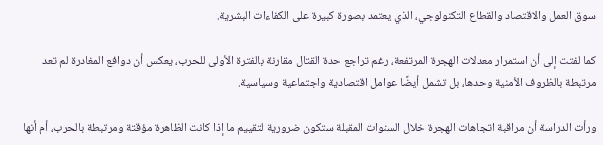سوق العمل والاقتصاد والقطاع التكنولوجي، الذي يعتمد بصورة كبيرة على الكفاءات البشرية.

كما لفتت إلى أن استمرار معدلات الهجرة المرتفعة، رغم تراجع حدة القتال مقارنة بالفترة الأولى للحرب، يعكس أن دوافع المغادرة لم تعد مرتبطة بالظروف الأمنية وحدها، بل تشمل أيضًا عوامل اقتصادية واجتماعية وسياسية.

ورأت الدراسة أن مراقبة اتجاهات الهجرة خلال السنوات المقبلة ستكون ضرورية لتقييم ما إذا كانت الظاهرة مؤقتة ومرتبطة بالحرب، أم أنها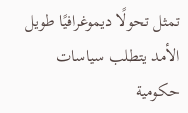تمثل تحولًا ديموغرافيًا طويل الأمد يتطلب سياسات حكومية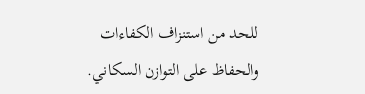للحد من استنزاف الكفاءات والحفاظ على التوازن السكاني.